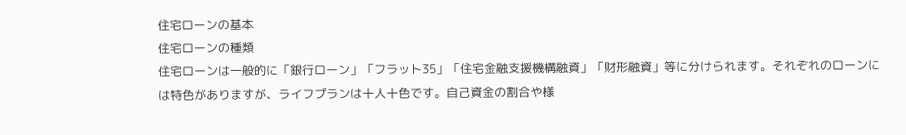住宅ローンの基本
住宅ローンの種類
住宅ローンは一般的に「銀行ローン」「フラット35」「住宅金融支援機構融資」「財形融資」等に分けられます。それぞれのローンには特色がありますが、ライフプランは十人十色です。自己資金の割合や様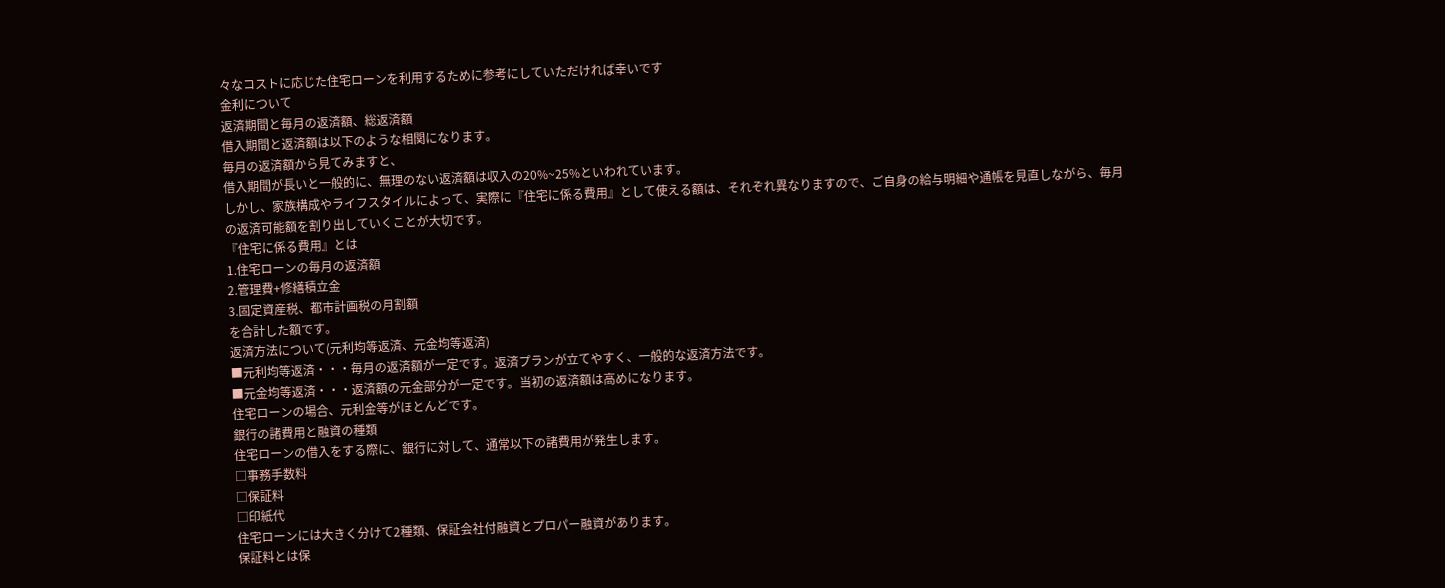々なコストに応じた住宅ローンを利用するために参考にしていただければ幸いです
金利について
返済期間と毎月の返済額、総返済額
借入期間と返済額は以下のような相関になります。
毎月の返済額から見てみますと、
借入期間が長いと一般的に、無理のない返済額は収入の20%~25%といわれています。
しかし、家族構成やライフスタイルによって、実際に『住宅に係る費用』として使える額は、それぞれ異なりますので、ご自身の給与明細や通帳を見直しながら、毎月の返済可能額を割り出していくことが大切です。
『住宅に係る費用』とは
1.住宅ローンの毎月の返済額
2.管理費+修繕積立金
3.固定資産税、都市計画税の月割額
を合計した額です。
返済方法について(元利均等返済、元金均等返済)
■元利均等返済・・・毎月の返済額が一定です。返済プランが立てやすく、一般的な返済方法です。
■元金均等返済・・・返済額の元金部分が一定です。当初の返済額は高めになります。
住宅ローンの場合、元利金等がほとんどです。
銀行の諸費用と融資の種類
住宅ローンの借入をする際に、銀行に対して、通常以下の諸費用が発生します。
□事務手数料
□保証料
□印紙代
住宅ローンには大きく分けて2種類、保証会社付融資とプロパー融資があります。
保証料とは保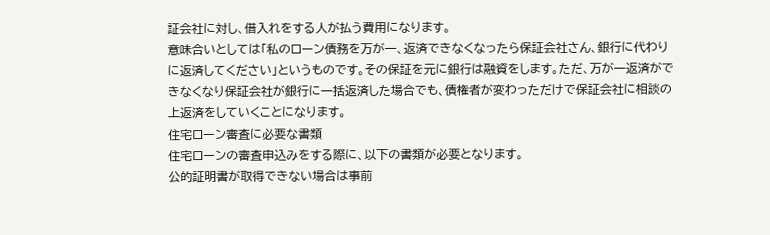証会社に対し、借入れをする人が払う費用になります。
意味合いとしては「私のローン債務を万が一、返済できなくなったら保証会社さん、銀行に代わりに返済してください」というものです。その保証を元に銀行は融資をします。ただ、万が一返済ができなくなり保証会社が銀行に一括返済した場合でも、債権者が変わっただけで保証会社に相談の上返済をしていくことになります。
住宅ローン審査に必要な書類
住宅ローンの審査申込みをする際に、以下の書類が必要となります。
公的証明書が取得できない場合は事前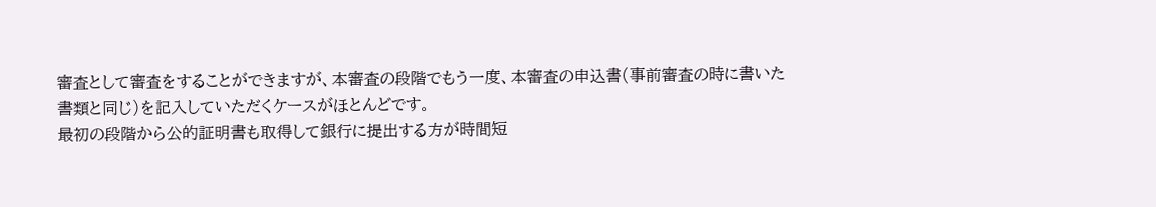審査として審査をすることができますが、本審査の段階でもう一度、本審査の申込書(事前審査の時に書いた書類と同じ)を記入していただくケースがほとんどです。
最初の段階から公的証明書も取得して銀行に提出する方が時間短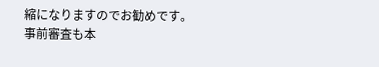縮になりますのでお勧めです。
事前審査も本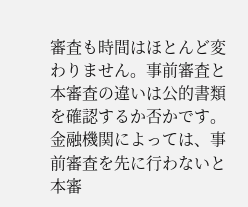審査も時間はほとんど変わりません。事前審査と本審査の違いは公的書類を確認するか否かです。
金融機関によっては、事前審査を先に行わないと本審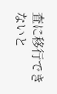査に移行できないと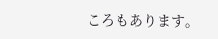ころもあります。